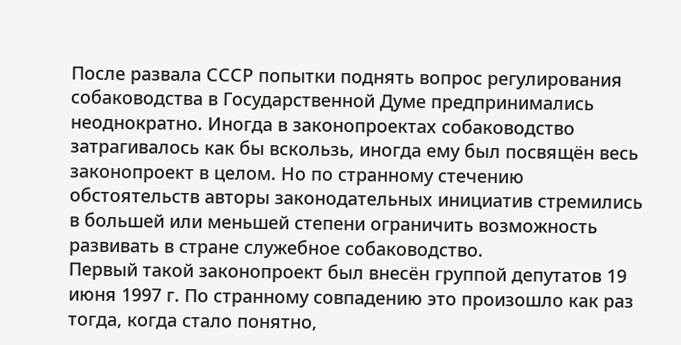После развала СССР попытки поднять вопрос регулирования собаководства в Государственной Думе предпринимались неоднократно. Иногда в законопроектах собаководство затрагивалось как бы вскользь, иногда ему был посвящён весь законопроект в целом. Но по странному стечению обстоятельств авторы законодательных инициатив стремились в большей или меньшей степени ограничить возможность развивать в стране служебное собаководство.
Первый такой законопроект был внесён группой депутатов 19 июня 1997 г. По странному совпадению это произошло как раз тогда, когда стало понятно,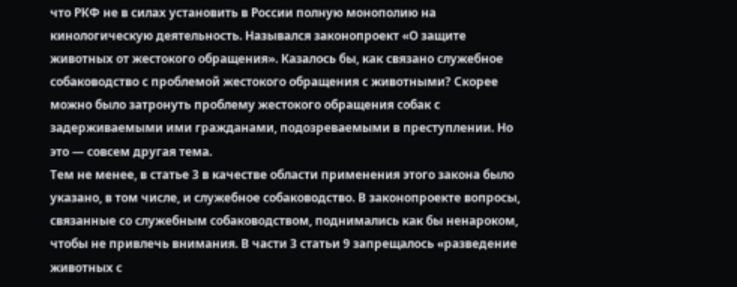что РКФ не в силах установить в России полную монополию на кинологическую деятельность. Назывался законопроект «О защите животных от жестокого обращения». Казалось бы, как связано служебное собаководство с проблемой жестокого обращения с животными? Скорее можно было затронуть проблему жестокого обращения собак с задерживаемыми ими гражданами, подозреваемыми в преступлении. Но это — совсем другая тема.
Тем не менее, в статье 3 в качестве области применения этого закона было указано, в том числе, и служебное собаководство. В законопроекте вопросы, связанные со служебным собаководством, поднимались как бы ненароком, чтобы не привлечь внимания. В части 3 статьи 9 запрещалось «разведение животных с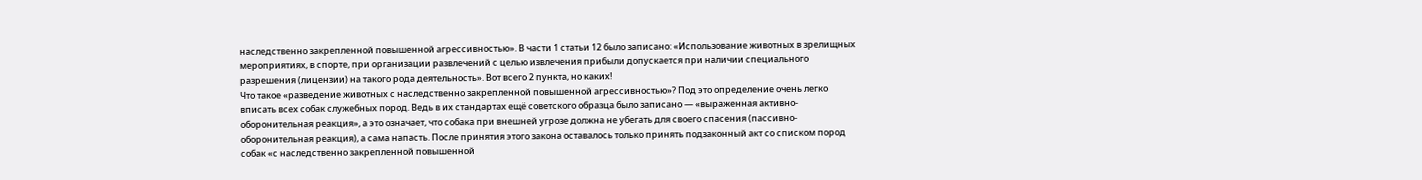наследственно закрепленной повышенной агрессивностью». В части 1 статьи 12 было записано: «Использование животных в зрелищных мероприятиях, в спорте, при организации развлечений с целью извлечения прибыли допускается при наличии специального разрешения (лицензии) на такого рода деятельность». Вот всего 2 пункта, но каких!
Что такое «разведение животных с наследственно закрепленной повышенной агрессивностью»? Под это определение очень легко вписать всех собак служебных пород. Ведь в их стандартах ещё советского образца было записано — «выраженная активно-оборонительная реакция», а это означает, что собака при внешней угрозе должна не убегать для своего спасения (пассивно-оборонительная реакция), а сама напасть. После принятия этого закона оставалось только принять подзаконный акт со списком пород собак «с наследственно закрепленной повышенной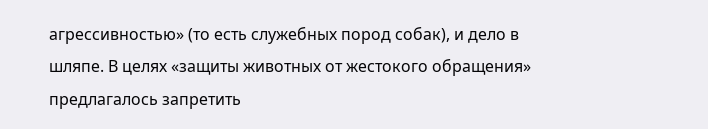агрессивностью» (то есть служебных пород собак), и дело в шляпе. В целях «защиты животных от жестокого обращения» предлагалось запретить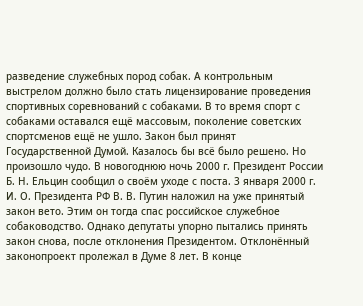разведение служебных пород собак. А контрольным выстрелом должно было стать лицензирование проведения спортивных соревнований с собаками. В то время спорт с собаками оставался ещё массовым, поколение советских спортсменов ещё не ушло. Закон был принят Государственной Думой. Казалось бы всё было решено. Но произошло чудо. В новогоднюю ночь 2000 г. Президент России Б. Н. Ельцин сообщил о своём уходе с поста. 3 января 2000 г. И. О. Президента РФ В. В. Путин наложил на уже принятый закон вето. Этим он тогда спас российское служебное собаководство. Однако депутаты упорно пытались принять закон снова, после отклонения Президентом. Отклонённый законопроект пролежал в Думе 8 лет. В конце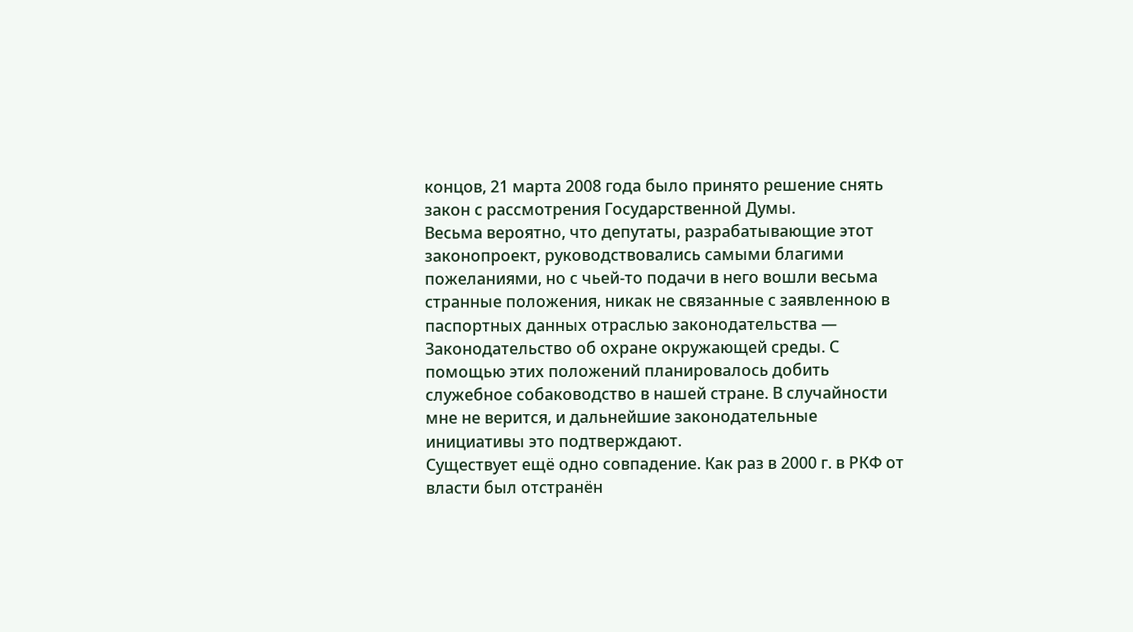концов, 21 марта 2008 года было принято решение снять закон с рассмотрения Государственной Думы.
Весьма вероятно, что депутаты, разрабатывающие этот законопроект, руководствовались самыми благими пожеланиями, но с чьей-то подачи в него вошли весьма странные положения, никак не связанные с заявленною в паспортных данных отраслью законодательства — Законодательство об охране окружающей среды. С помощью этих положений планировалось добить служебное собаководство в нашей стране. В случайности мне не верится, и дальнейшие законодательные инициативы это подтверждают.
Существует ещё одно совпадение. Как раз в 2000 г. в РКФ от власти был отстранён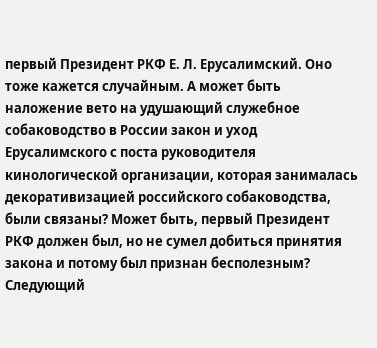первый Президент РКФ Е. Л. Ерусалимский. Оно тоже кажется случайным. А может быть наложение вето на удушающий служебное собаководство в России закон и уход Ерусалимского с поста руководителя кинологической организации, которая занималась декоративизацией российского собаководства, были связаны? Может быть, первый Президент РКФ должен был, но не сумел добиться принятия закона и потому был признан бесполезным?
Следующий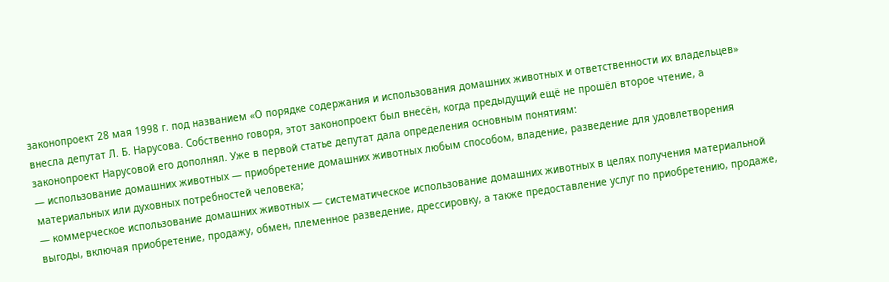законопроект 28 мая 1998 г. под названием «О порядке содержания и использования домашних животных и ответственности их владельцев» внесла депутат Л. Б. Нарусова. Собственно говоря, этот законопроект был внесён, когда предыдущий ещё не прошёл второе чтение, а законопроект Нарусовой его дополнял. Уже в первой статье депутат дала определения основным понятиям:
— использование домашних животных — приобретение домашних животных любым способом, владение, разведение для удовлетворения материальных или духовных потребностей человека;
— коммерческое использование домашних животных — систематическое использование домашних животных в целях получения материальной выгоды, включая приобретение, продажу, обмен, племенное разведение, дрессировку, а также предоставление услуг по приобретению, продаже,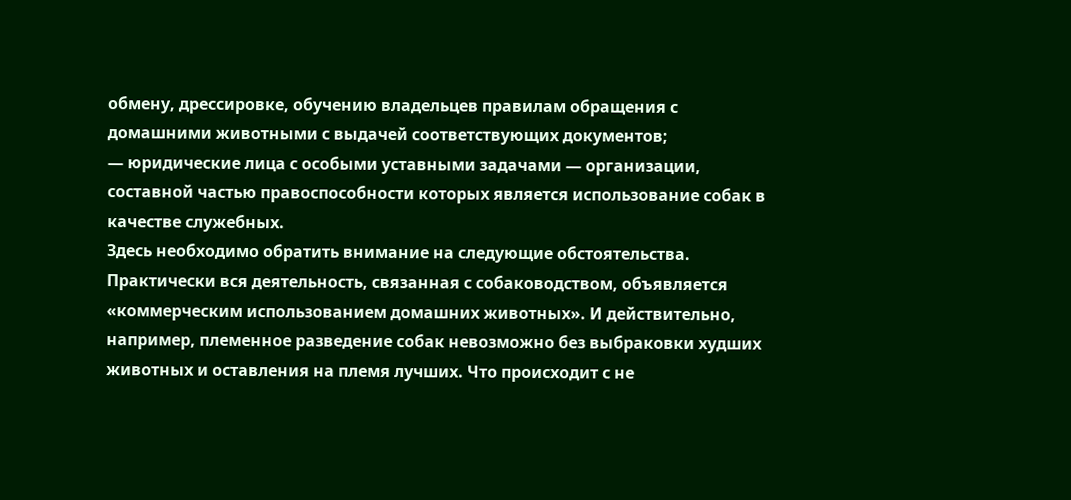обмену, дрессировке, обучению владельцев правилам обращения с домашними животными с выдачей соответствующих документов;
— юридические лица с особыми уставными задачами — организации, составной частью правоспособности которых является использование собак в качестве служебных.
Здесь необходимо обратить внимание на следующие обстоятельства. Практически вся деятельность, связанная с собаководством, объявляется «коммерческим использованием домашних животных». И действительно, например, племенное разведение собак невозможно без выбраковки худших животных и оставления на племя лучших. Что происходит с не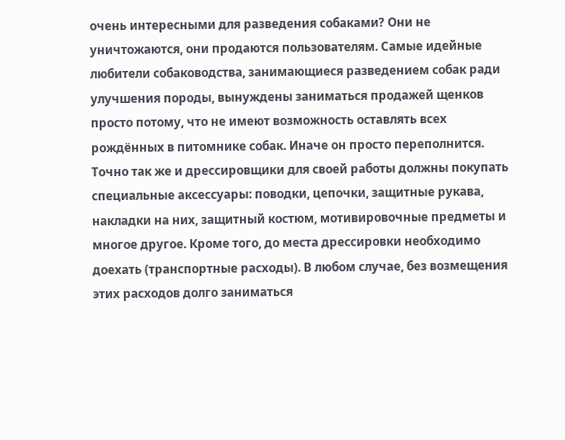очень интересными для разведения собаками? Они не уничтожаются, они продаются пользователям. Самые идейные любители собаководства, занимающиеся разведением собак ради улучшения породы, вынуждены заниматься продажей щенков просто потому, что не имеют возможность оставлять всех рождённых в питомнике собак. Иначе он просто переполнится.
Точно так же и дрессировщики для своей работы должны покупать специальные аксессуары: поводки, цепочки, защитные рукава, накладки на них, защитный костюм, мотивировочные предметы и многое другое. Кроме того, до места дрессировки необходимо доехать (транспортные расходы). В любом случае, без возмещения этих расходов долго заниматься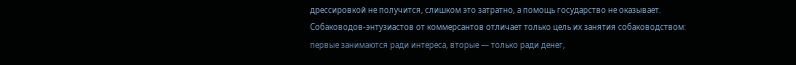дрессировкой не получится, слишком это затратно, а помощь государство не оказывает. Собаководов-энтузиастов от коммерсантов отличает только цель их занятия собаководством: первые занимаются ради интереса, вторые — только ради денег,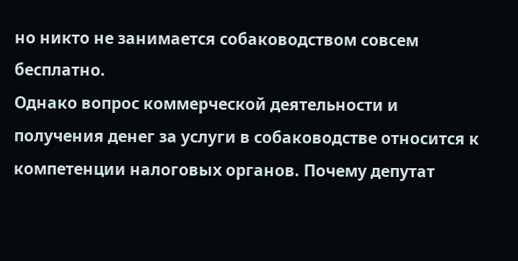но никто не занимается собаководством совсем бесплатно.
Однако вопрос коммерческой деятельности и получения денег за услуги в собаководстве относится к компетенции налоговых органов. Почему депутат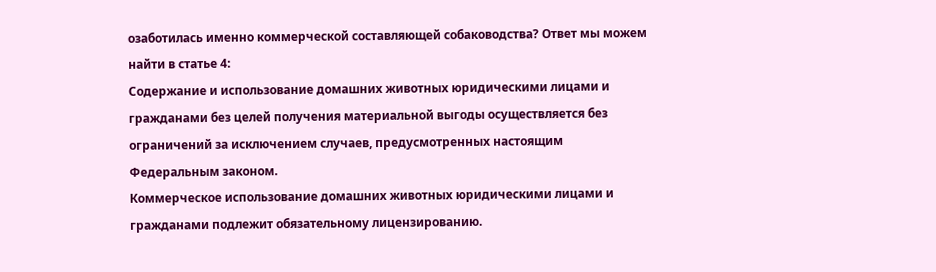озаботилась именно коммерческой составляющей собаководства? Ответ мы можем найти в статье 4:
Содержание и использование домашних животных юридическими лицами и гражданами без целей получения материальной выгоды осуществляется без ограничений за исключением случаев, предусмотренных настоящим Федеральным законом.
Коммерческое использование домашних животных юридическими лицами и гражданами подлежит обязательному лицензированию.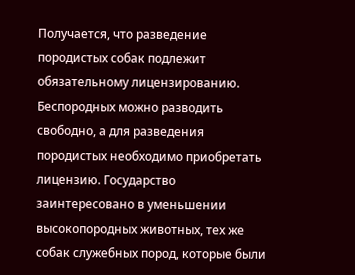Получается, что разведение породистых собак подлежит обязательному лицензированию. Беспородных можно разводить свободно, а для разведения породистых необходимо приобретать лицензию. Государство заинтересовано в уменьшении высокопородных животных, тех же собак служебных пород, которые были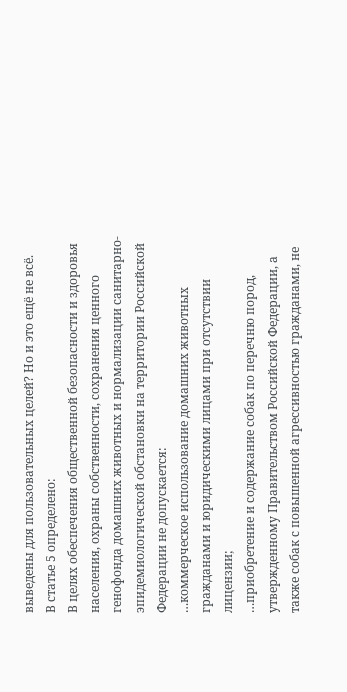выведены для пользовательных целей? Но и это ещё не всё.
В статье 5 определено:
В целях обеспечения общественной безопасности и здоровья населения, охраны собственности, сохранения ценного генофонда домашних животных и нормализации санитарно-эпидемиологической обстановки на территории Российской Федерации не допускается:
…коммерческое использование домашних животных гражданами и юридическими лицами при отсутствии лицензии;
…приобретение и содержание собак по перечню пород, утвержденному Правительством Российской Федерации, а также собак с повышенной агрессивностью гражданами, не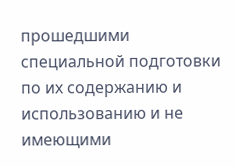прошедшими специальной подготовки по их содержанию и использованию и не имеющими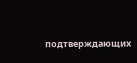подтверждающих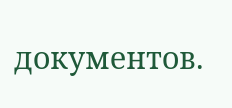документов.